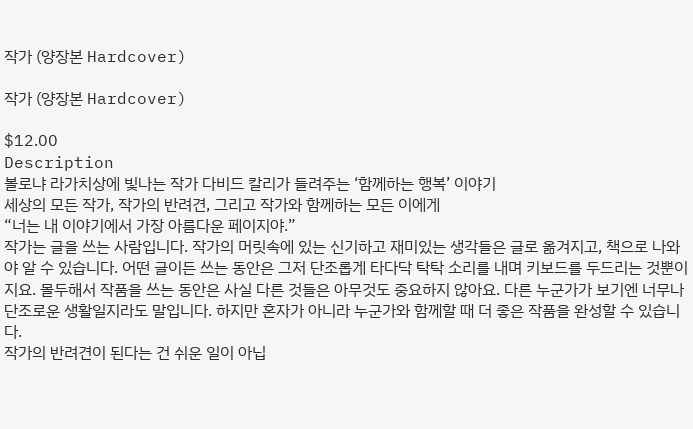작가 (양장본 Hardcover)

작가 (양장본 Hardcover)

$12.00
Description
볼로냐 라가치상에 빛나는 작가 다비드 칼리가 들려주는 ‘함께하는 행복’ 이야기
세상의 모든 작가, 작가의 반려견, 그리고 작가와 함께하는 모든 이에게
“너는 내 이야기에서 가장 아름다운 페이지야.”
작가는 글을 쓰는 사람입니다. 작가의 머릿속에 있는 신기하고 재미있는 생각들은 글로 옮겨지고, 책으로 나와야 알 수 있습니다. 어떤 글이든 쓰는 동안은 그저 단조롭게 타다닥 탁탁 소리를 내며 키보드를 두드리는 것뿐이지요. 몰두해서 작품을 쓰는 동안은 사실 다른 것들은 아무것도 중요하지 않아요. 다른 누군가가 보기엔 너무나 단조로운 생활일지라도 말입니다. 하지만 혼자가 아니라 누군가와 함께할 때 더 좋은 작품을 완성할 수 있습니다.
작가의 반려견이 된다는 건 쉬운 일이 아닙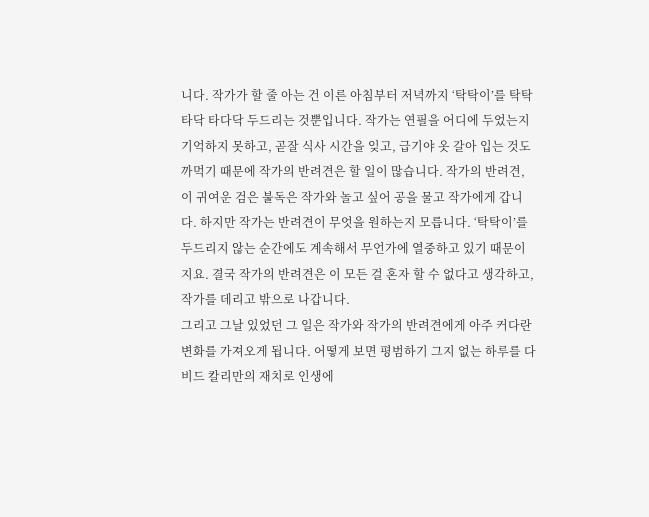니다. 작가가 할 줄 아는 건 이른 아침부터 저녁까지 ‘탁탁이’를 탁탁 타닥 타다닥 두드리는 것뿐입니다. 작가는 연필을 어디에 두었는지 기억하지 못하고, 곧잘 식사 시간을 잊고, 급기야 옷 갈아 입는 것도 까먹기 때문에 작가의 반려견은 할 일이 많습니다. 작가의 반려견, 이 귀여운 검은 불독은 작가와 놀고 싶어 공을 물고 작가에게 갑니다. 하지만 작가는 반려견이 무엇을 원하는지 모릅니다. ‘탁탁이’를 두드리지 않는 순간에도 계속해서 무언가에 열중하고 있기 때문이지요. 결국 작가의 반려견은 이 모든 걸 혼자 할 수 없다고 생각하고, 작가를 데리고 밖으로 나갑니다.
그리고 그날 있었던 그 일은 작가와 작가의 반려견에게 아주 커다란 변화를 가져오게 됩니다. 어떻게 보면 평범하기 그지 없는 하루를 다비드 칼리만의 재치로 인생에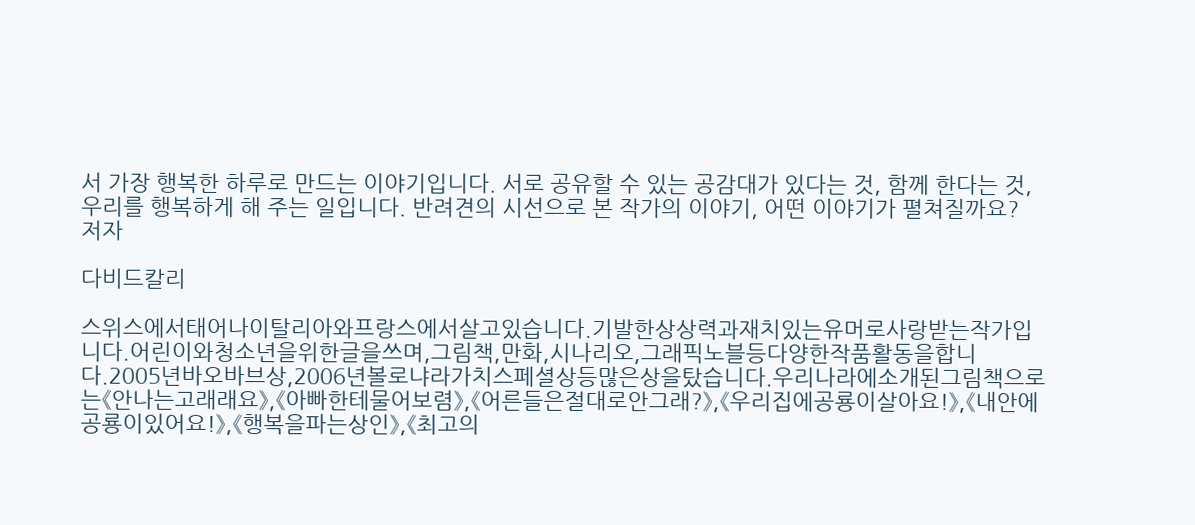서 가장 행복한 하루로 만드는 이야기입니다. 서로 공유할 수 있는 공감대가 있다는 것, 함께 한다는 것, 우리를 행복하게 해 주는 일입니다. 반려견의 시선으로 본 작가의 이야기, 어떤 이야기가 펼쳐질까요?
저자

다비드칼리

스위스에서태어나이탈리아와프랑스에서살고있습니다.기발한상상력과재치있는유머로사랑받는작가입니다.어린이와청소년을위한글을쓰며,그림책,만화,시나리오,그래픽노블등다양한작품활동을합니다.2005년바오바브상,2006년볼로냐라가치스페셜상등많은상을탔습니다.우리나라에소개된그림책으로는《안나는고래래요》,《아빠한테물어보렴》,《어른들은절대로안그래?》,《우리집에공룡이살아요!》,《내안에공룡이있어요!》,《행복을파는상인》,《최고의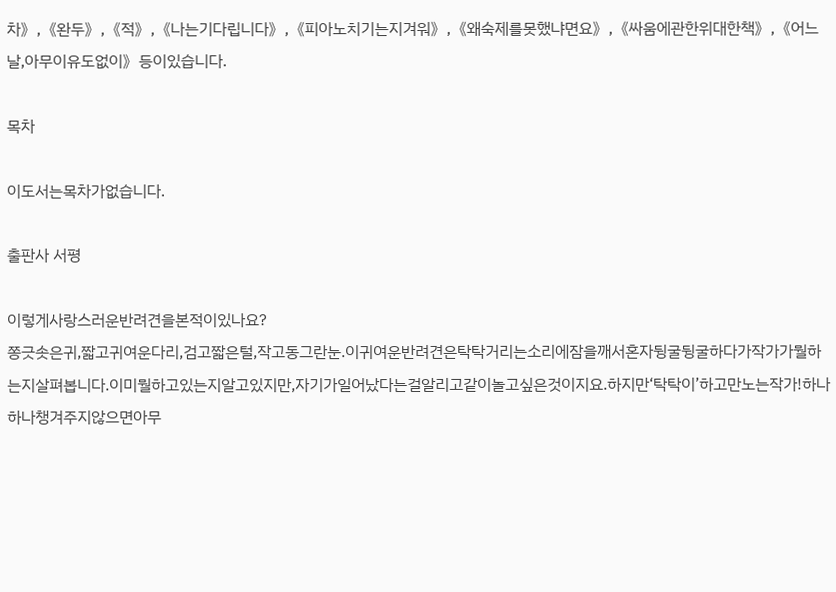차》,《완두》,《적》,《나는기다립니다》,《피아노치기는지겨워》,《왜숙제를못했냐면요》,《싸움에관한위대한책》,《어느날,아무이유도없이》등이있습니다.

목차

이도서는목차가없습니다.

출판사 서평

이렇게사랑스러운반려견을본적이있나요?
쫑긋솟은귀,짧고귀여운다리,검고짧은털,작고동그란눈.이귀여운반려견은탁탁거리는소리에잠을깨서혼자뒹굴뒹굴하다가작가가뭘하는지살펴봅니다.이미뭘하고있는지알고있지만,자기가일어났다는걸알리고같이놀고싶은것이지요.하지만‘탁탁이’하고만노는작가!하나하나챙겨주지않으면아무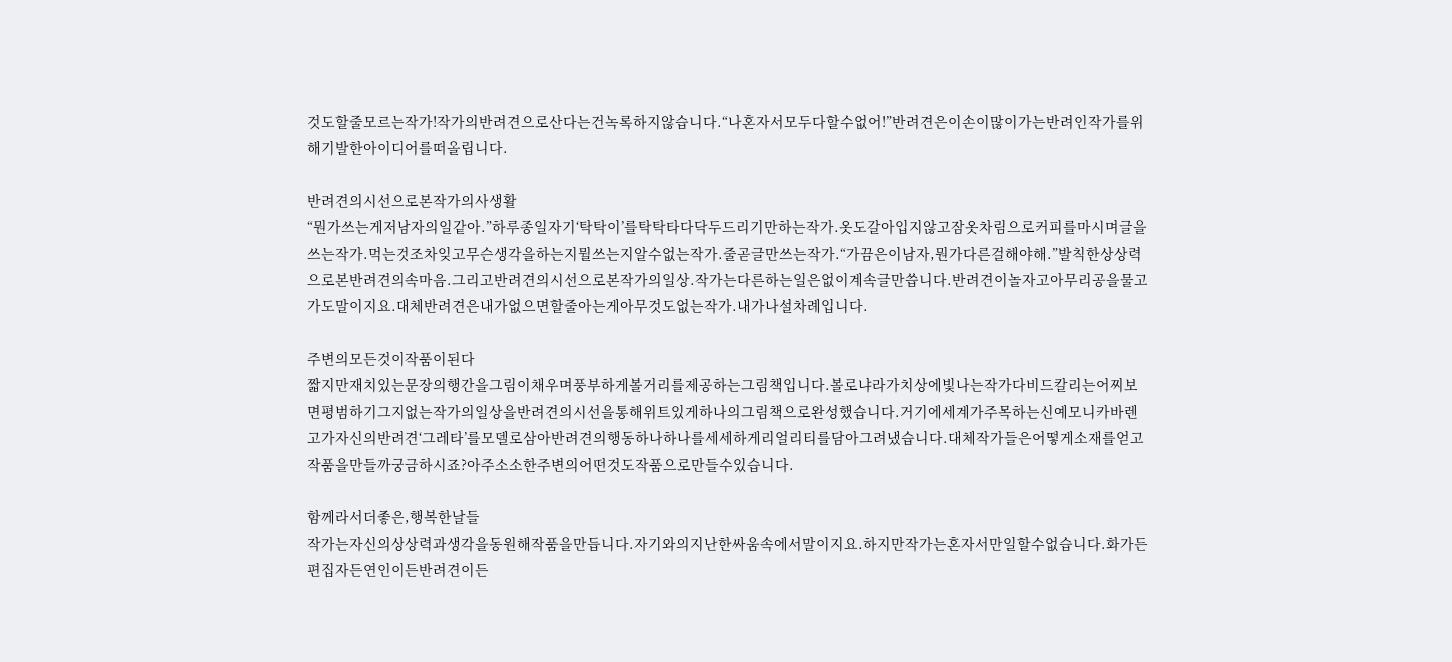것도할줄모르는작가!작가의반려견으로산다는건녹록하지않습니다.“나혼자서모두다할수없어!”반려견은이손이많이가는반려인작가를위해기발한아이디어를떠올립니다.

반려견의시선으로본작가의사생활
“뭔가쓰는게저남자의일같아.”하루종일자기‘탁탁이’를탁탁타다닥두드리기만하는작가.옷도갈아입지않고잠옷차림으로커피를마시며글을쓰는작가.먹는것조차잊고무슨생각을하는지뭘쓰는지알수없는작가.줄곧글만쓰는작가.“가끔은이남자,뭔가다른걸해야해.”발칙한상상력으로본반려견의속마음.그리고반려견의시선으로본작가의일상.작가는다른하는일은없이계속글만씁니다.반려견이놀자고아무리공을물고가도말이지요.대체반려견은내가없으면할줄아는게아무것도없는작가.내가나설차례입니다.

주변의모든것이작품이된다
짧지만재치있는문장의행간을그림이채우며풍부하게볼거리를제공하는그림책입니다.볼로냐라가치상에빛나는작가다비드칼리는어찌보면평범하기그지없는작가의일상을반려견의시선을통해위트있게하나의그림책으로완성했습니다.거기에세계가주목하는신예모니카바렌고가자신의반려견‘그레타’를모델로삼아반려견의행동하나하나를세세하게리얼리티를담아그려냈습니다.대체작가들은어떻게소재를얻고작품을만들까궁금하시죠?아주소소한주변의어떤것도작품으로만들수있습니다.

함께라서더좋은,행복한날들
작가는자신의상상력과생각을동원해작품을만듭니다.자기와의지난한싸움속에서말이지요.하지만작가는혼자서만일할수없습니다.화가든편집자든연인이든반려견이든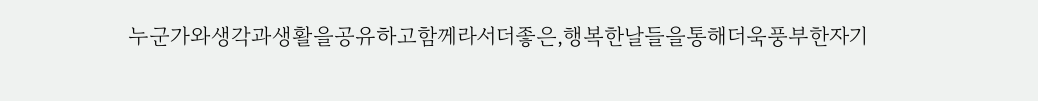누군가와생각과생활을공유하고함께라서더좋은,행복한날들을통해더욱풍부한자기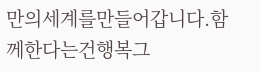만의세계를만들어갑니다.함께한다는건행복그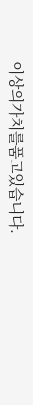이상의가치를품고있습니다.